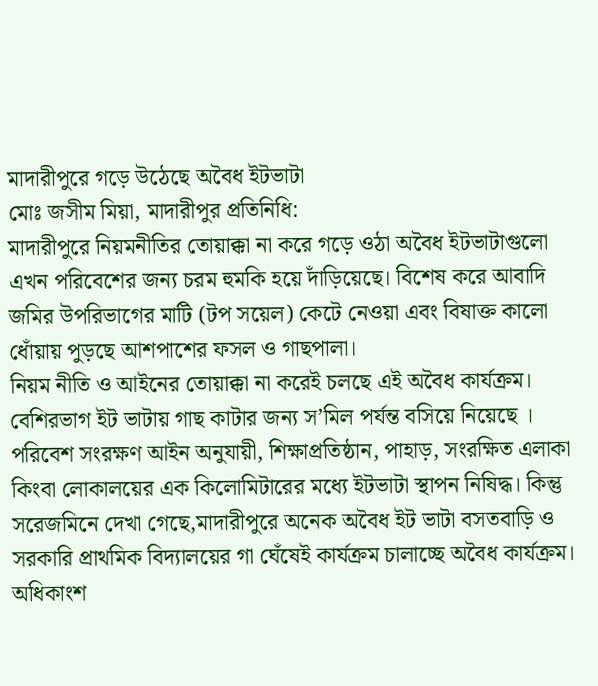মাদারীপুরে গড়ে উঠেছে অবৈধ ইটভাটা
মোঃ জসীম মিয়া, মাদারীপুর প্রতিনিধি:
মাদারীপুরে নিয়মনীতির তোয়াক্কা না করে গড়ে ওঠা অবৈধ ইটভাটাগুলো এখন পরিবেশের জন্য চরম হুমকি হয়ে দাঁড়িয়েছে। বিশেষ করে আবাদি জমির উপরিভাগের মাটি (টপ সয়েল) কেটে নেওয়া এবং বিষাক্ত কালো ধোঁয়ায় পুড়ছে আশপাশের ফসল ও গাছপালা।
নিয়ম নীতি ও আইনের তোয়াক্কা না করেই চলছে এই অবৈধ কার্যক্রম। বেশিরভাগ ইট ভাটায় গাছ কাটার জন্য স’মিল পর্যন্ত বসিয়ে নিয়েছে ।
পরিবেশ সংরক্ষণ আইন অনুযায়ী, শিক্ষাপ্রতিষ্ঠান, পাহাড়, সংরক্ষিত এলাকা কিংবা লোকালয়ের এক কিলোমিটারের মধ্যে ইটভাটা স্থাপন নিষিদ্ধ। কিন্তু সরেজমিনে দেখা গেছে,মাদারীপুরে অনেক অবৈধ ইট ভাটা বসতবাড়ি ও সরকারি প্রাথমিক বিদ্যালয়ের গা ঘেঁষেই কার্যক্রম চালাচ্ছে অবৈধ কার্যক্রম। অধিকাংশ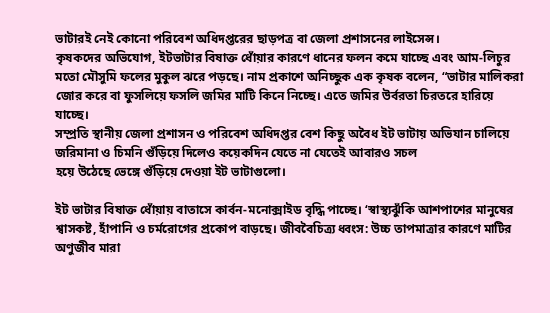ভাটারই নেই কোনো পরিবেশ অধিদপ্তরের ছাড়পত্র বা জেলা প্রশাসনের লাইসেন্স।
কৃষকদের অভিযোগ, ইটভাটার বিষাক্ত ধোঁয়ার কারণে ধানের ফলন কমে যাচ্ছে এবং আম-লিচুর মতো মৌসুমি ফলের মুকুল ঝরে পড়ছে। নাম প্রকাশে অনিচ্ছুক এক কৃষক বলেন, “ভাটার মালিকরা জোর করে বা ফুসলিয়ে ফসলি জমির মাটি কিনে নিচ্ছে। এতে জমির উর্বরতা চিরতরে হারিয়ে যাচ্ছে।
সম্প্রতি স্থানীয় জেলা প্রশাসন ও পরিবেশ অধিদপ্তর বেশ কিছু অবৈধ ইট ভাটায় অভিযান চালিয়ে জরিমানা ও চিমনি গুঁড়িয়ে দিলেও কয়েকদিন যেতে না যেতেই আবারও সচল
হয়ে উঠেছে ভেঙ্গে গুঁড়িয়ে দেওয়া ইট ভাটাগুলো।

ইট ভাটার বিষাক্ত ধোঁয়ায় বাতাসে কার্বন-মনোক্সাইড বৃদ্ধি পাচ্ছে। ‘স্বাস্থ্যঝুঁকি আশপাশের মানুষের শ্বাসকষ্ট, হাঁপানি ও চর্মরোগের প্রকোপ বাড়ছে। জীববৈচিত্র্য ধ্বংস: উচ্চ তাপমাত্রার কারণে মাটির অণুজীব মারা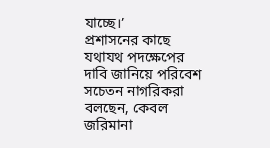যাচ্ছে।’
প্রশাসনের কাছে যথাযথ পদক্ষেপের দাবি জানিয়ে পরিবেশ সচেতন নাগরিকরা বলছেন, কেবল জরিমানা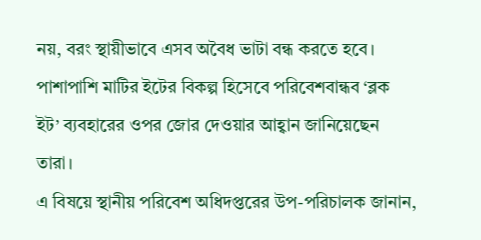নয়, বরং স্থায়ীভাবে এসব অবৈধ ভাটা বন্ধ করতে হবে। পাশাপাশি মাটির ইটের বিকল্প হিসেবে পরিবেশবান্ধব ‘ব্লক ইট’ ব্যবহারের ওপর জোর দেওয়ার আহ্বান জানিয়েছেন তারা।
এ বিষয়ে স্থানীয় পরিবেশ অধিদপ্তরের উপ-পরিচালক জানান,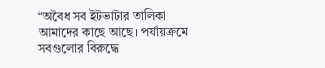“অবৈধ সব ইটভাটার তালিকা আমাদের কাছে আছে। পর্যায়ক্রমে সবগুলোর বিরুদ্ধে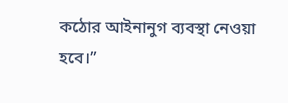কঠোর আইনানুগ ব্যবস্থা নেওয়া হবে।”